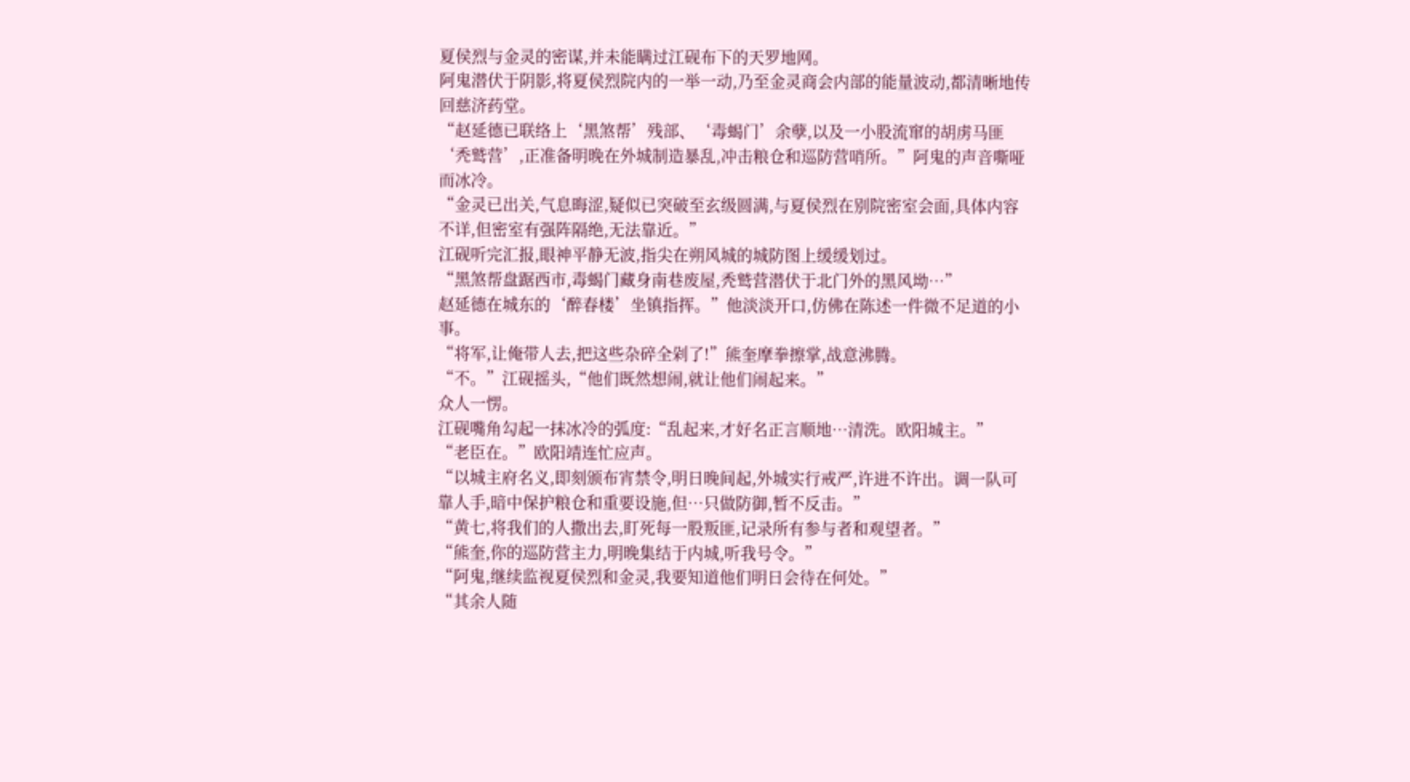夏侯烈与金灵的密谋,并未能瞒过江砚布下的天罗地网。
阿鬼潜伏于阴影,将夏侯烈院内的一举一动,乃至金灵商会内部的能量波动,都清晰地传回慈济药堂。
“赵延德已联络上‘黑煞帮’残部、‘毒蝎门’余孽,以及一小股流窜的胡虏马匪‘秃鹫营’,正准备明晚在外城制造暴乱,冲击粮仓和巡防营哨所。”阿鬼的声音嘶哑而冰冷。
“金灵已出关,气息晦涩,疑似已突破至玄级圆满,与夏侯烈在别院密室会面,具体内容不详,但密室有强阵隔绝,无法靠近。”
江砚听完汇报,眼神平静无波,指尖在朔风城的城防图上缓缓划过。
“黑煞帮盘踞西市,毒蝎门藏身南巷废屋,秃鹫营潜伏于北门外的黑风坳…”
赵延德在城东的‘醉春楼’坐镇指挥。”他淡淡开口,仿佛在陈述一件微不足道的小事。
“将军,让俺带人去,把这些杂碎全剁了!”熊奎摩拳擦掌,战意沸腾。
“不。”江砚摇头,“他们既然想闹,就让他们闹起来。”
众人一愣。
江砚嘴角勾起一抹冰冷的弧度:“乱起来,才好名正言顺地…清洗。欧阳城主。”
“老臣在。”欧阳靖连忙应声。
“以城主府名义,即刻颁布宵禁令,明日晚间起,外城实行戒严,许进不许出。调一队可靠人手,暗中保护粮仓和重要设施,但…只做防御,暂不反击。”
“黄七,将我们的人撒出去,盯死每一股叛匪,记录所有参与者和观望者。”
“熊奎,你的巡防营主力,明晚集结于内城,听我号令。”
“阿鬼,继续监视夏侯烈和金灵,我要知道他们明日会待在何处。”
“其余人随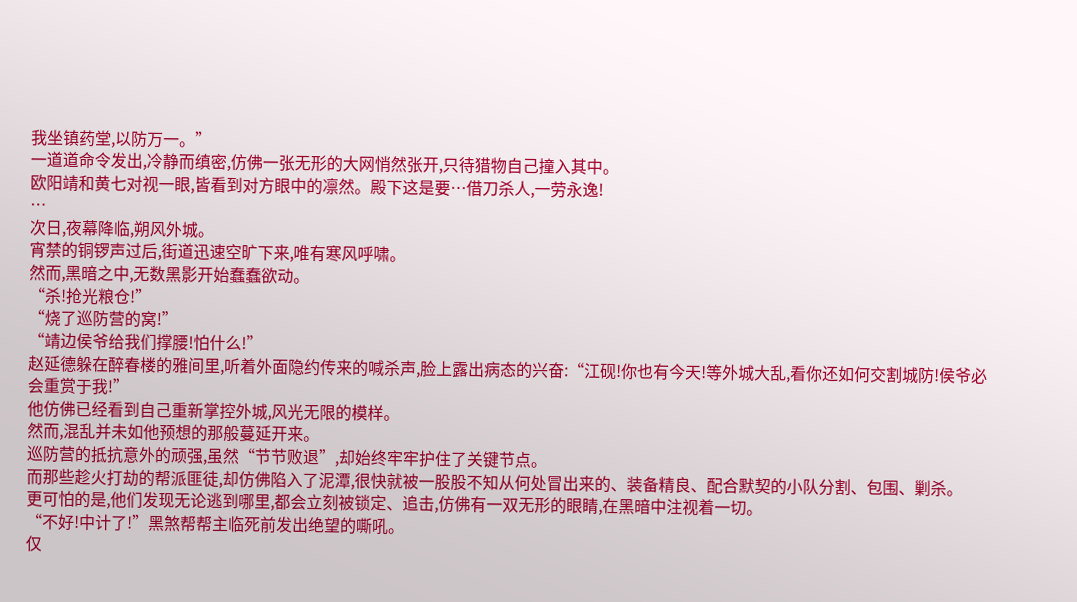我坐镇药堂,以防万一。”
一道道命令发出,冷静而缜密,仿佛一张无形的大网悄然张开,只待猎物自己撞入其中。
欧阳靖和黄七对视一眼,皆看到对方眼中的凛然。殿下这是要…借刀杀人,一劳永逸!
…
次日,夜幕降临,朔风外城。
宵禁的铜锣声过后,街道迅速空旷下来,唯有寒风呼啸。
然而,黑暗之中,无数黑影开始蠢蠢欲动。
“杀!抢光粮仓!”
“烧了巡防营的窝!”
“靖边侯爷给我们撑腰!怕什么!”
赵延德躲在醉春楼的雅间里,听着外面隐约传来的喊杀声,脸上露出病态的兴奋:“江砚!你也有今天!等外城大乱,看你还如何交割城防!侯爷必会重赏于我!”
他仿佛已经看到自己重新掌控外城,风光无限的模样。
然而,混乱并未如他预想的那般蔓延开来。
巡防营的抵抗意外的顽强,虽然“节节败退”,却始终牢牢护住了关键节点。
而那些趁火打劫的帮派匪徒,却仿佛陷入了泥潭,很快就被一股股不知从何处冒出来的、装备精良、配合默契的小队分割、包围、剿杀。
更可怕的是,他们发现无论逃到哪里,都会立刻被锁定、追击,仿佛有一双无形的眼睛,在黑暗中注视着一切。
“不好!中计了!”黑煞帮帮主临死前发出绝望的嘶吼。
仅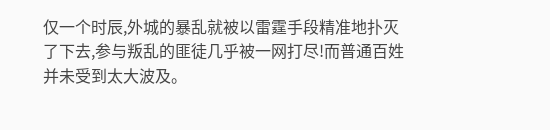仅一个时辰,外城的暴乱就被以雷霆手段精准地扑灭了下去,参与叛乱的匪徒几乎被一网打尽!而普通百姓并未受到太大波及。